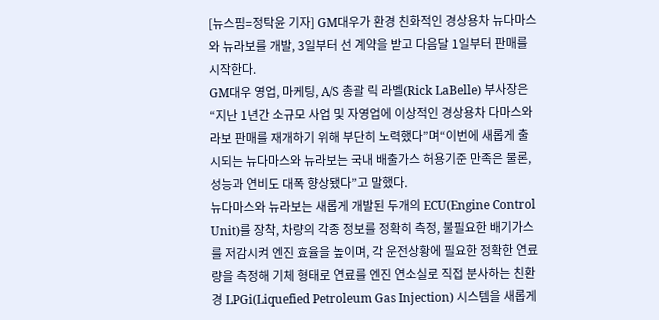[뉴스핌=정탁윤 기자] GM대우가 환경 친화적인 경상용차 뉴다마스와 뉴라보를 개발, 3일부터 선 계약을 받고 다음달 1일부터 판매를 시작한다.
GM대우 영업, 마케팅, A/S 총괄 릭 라벨(Rick LaBelle) 부사장은 “지난 1년간 소규모 사업 및 자영업에 이상적인 경상용차 다마스와 라보 판매를 재개하기 위해 부단히 노력했다”며“이번에 새롭게 출시되는 뉴다마스와 뉴라보는 국내 배출가스 허용기준 만족은 물론, 성능과 연비도 대폭 향상됐다”고 말했다.
뉴다마스와 뉴라보는 새롭게 개발된 두개의 ECU(Engine Control Unit)를 장착, 차량의 각종 정보를 정확히 측정, 불필요한 배기가스를 저감시켜 엔진 효율을 높이며, 각 운전상황에 필요한 정확한 연료량을 측정해 기체 형태로 연료를 엔진 연소실로 직접 분사하는 친환경 LPGi(Liquefied Petroleum Gas Injection) 시스템을 새롭게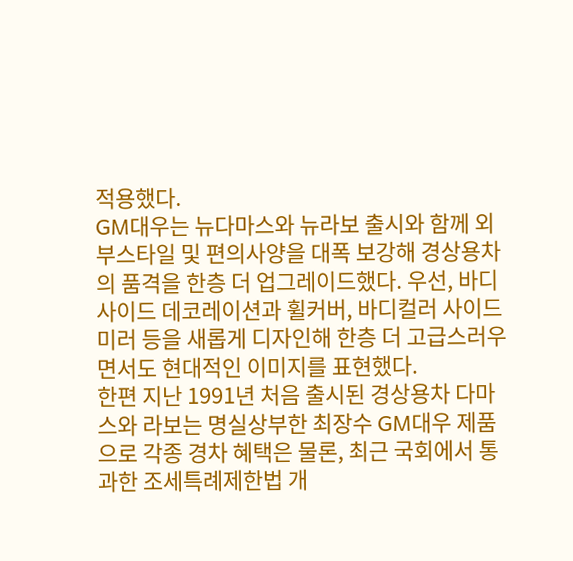적용했다.
GM대우는 뉴다마스와 뉴라보 출시와 함께 외부스타일 및 편의사양을 대폭 보강해 경상용차의 품격을 한층 더 업그레이드했다. 우선, 바디사이드 데코레이션과 휠커버, 바디컬러 사이드미러 등을 새롭게 디자인해 한층 더 고급스러우면서도 현대적인 이미지를 표현했다.
한편 지난 1991년 처음 출시된 경상용차 다마스와 라보는 명실상부한 최장수 GM대우 제품으로 각종 경차 혜택은 물론, 최근 국회에서 통과한 조세특례제한법 개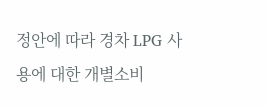정안에 따라 경차 LPG 사용에 대한 개별소비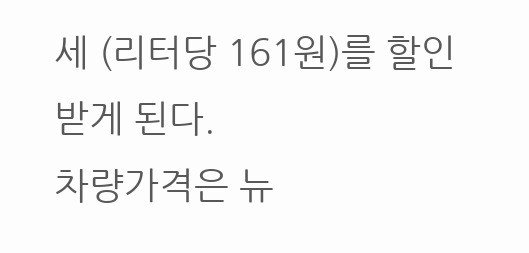세 (리터당 161원)를 할인 받게 된다.
차량가격은 뉴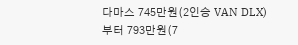다마스 745만원(2인승 VAN DLX)부터 793만원(7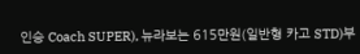인승 Coach SUPER), 뉴라보는 615만원(일반형 카고 STD)부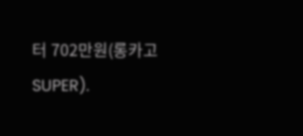터 702만원(롱카고 SUPER).